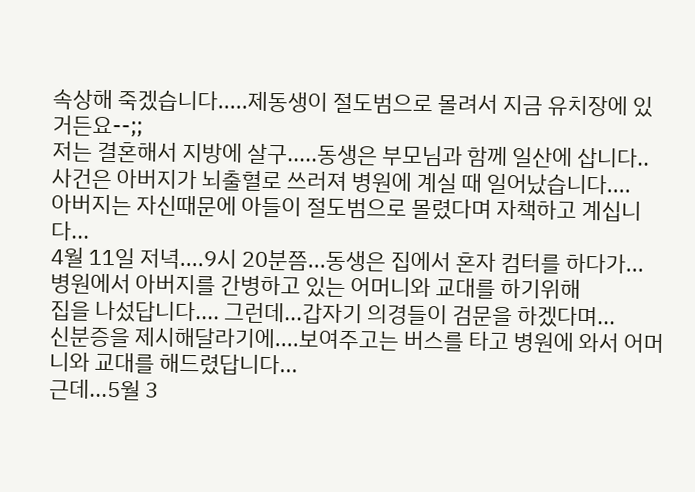속상해 죽겠습니다.....제동생이 절도범으로 몰려서 지금 유치장에 있거든요--;;
저는 결혼해서 지방에 살구.....동생은 부모님과 함께 일산에 삽니다..
사건은 아버지가 뇌출혈로 쓰러져 병원에 계실 때 일어났습니다....
아버지는 자신때문에 아들이 절도범으로 몰렸다며 자책하고 계십니다...
4월 11일 저녁....9시 20분쯤...동생은 집에서 혼자 컴터를 하다가...
병원에서 아버지를 간병하고 있는 어머니와 교대를 하기위해
집을 나섰답니다.... 그런데...갑자기 의경들이 검문을 하겠다며...
신분증을 제시해달라기에....보여주고는 버스를 타고 병원에 와서 어머니와 교대를 해드렸답니다...
근데...5월 3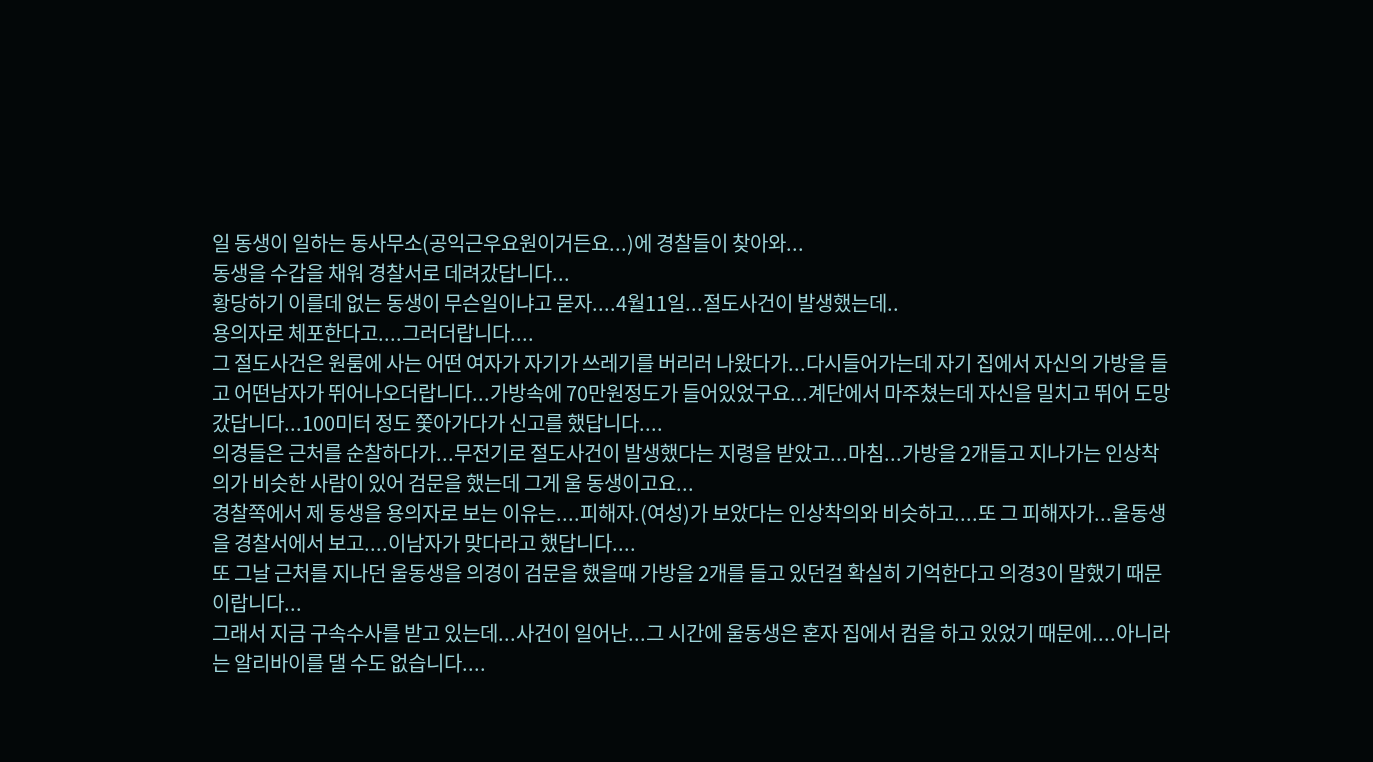일 동생이 일하는 동사무소(공익근우요원이거든요...)에 경찰들이 찾아와...
동생을 수갑을 채워 경찰서로 데려갔답니다...
황당하기 이를데 없는 동생이 무슨일이냐고 묻자....4월11일...절도사건이 발생했는데..
용의자로 체포한다고....그러더랍니다....
그 절도사건은 원룸에 사는 어떤 여자가 자기가 쓰레기를 버리러 나왔다가...다시들어가는데 자기 집에서 자신의 가방을 들고 어떤남자가 뛰어나오더랍니다...가방속에 70만원정도가 들어있었구요...계단에서 마주쳤는데 자신을 밀치고 뛰어 도망갔답니다...100미터 정도 쫓아가다가 신고를 했답니다....
의경들은 근처를 순찰하다가...무전기로 절도사건이 발생했다는 지령을 받았고...마침...가방을 2개들고 지나가는 인상착의가 비슷한 사람이 있어 검문을 했는데 그게 울 동생이고요...
경찰쪽에서 제 동생을 용의자로 보는 이유는....피해자.(여성)가 보았다는 인상착의와 비슷하고....또 그 피해자가...울동생을 경찰서에서 보고....이남자가 맞다라고 했답니다....
또 그날 근처를 지나던 울동생을 의경이 검문을 했을때 가방을 2개를 들고 있던걸 확실히 기억한다고 의경3이 말했기 때문이랍니다...
그래서 지금 구속수사를 받고 있는데...사건이 일어난...그 시간에 울동생은 혼자 집에서 컴을 하고 있었기 때문에....아니라는 알리바이를 댈 수도 없습니다....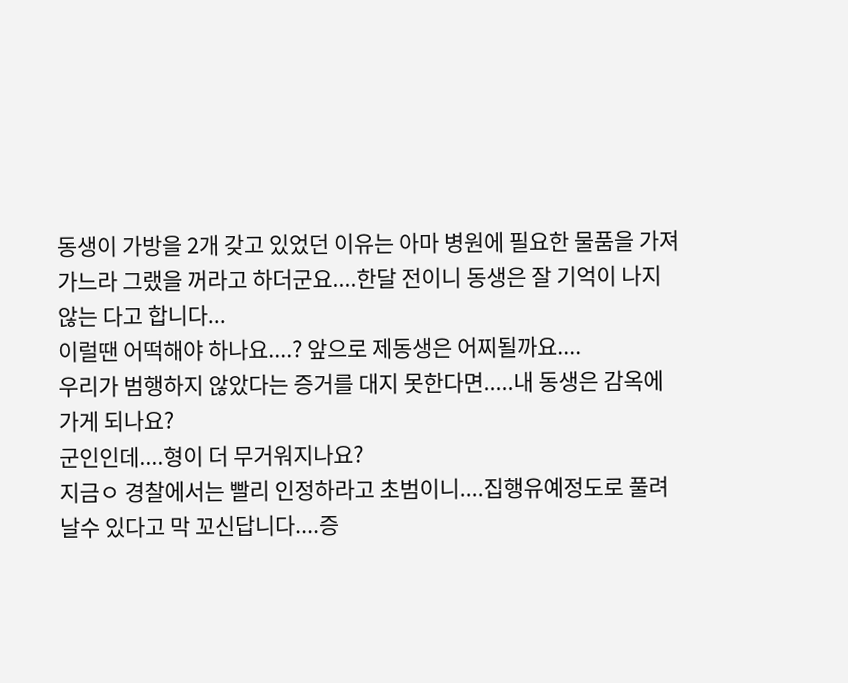동생이 가방을 2개 갖고 있었던 이유는 아마 병원에 필요한 물품을 가져가느라 그랬을 꺼라고 하더군요....한달 전이니 동생은 잘 기억이 나지 않는 다고 합니다...
이럴땐 어떡해야 하나요....? 앞으로 제동생은 어찌될까요....
우리가 범행하지 않았다는 증거를 대지 못한다면.....내 동생은 감옥에 가게 되나요?
군인인데....형이 더 무거워지나요?
지금ㅇ 경찰에서는 빨리 인정하라고 초범이니....집행유예정도로 풀려날수 있다고 막 꼬신답니다....증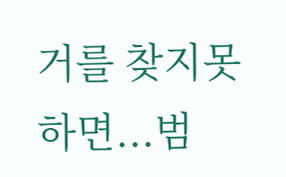거를 찾지못하면...범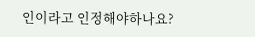인이라고 인정해야하나요?